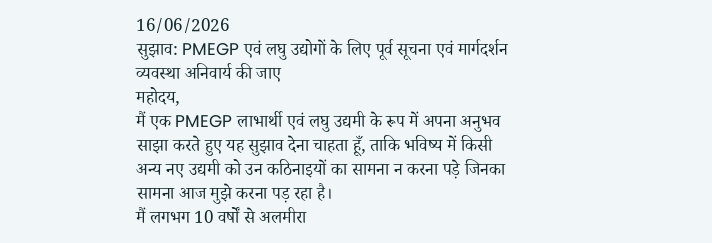16/06/2026
सुझाव: PMEGP एवं लघु उद्योगों के लिए पूर्व सूचना एवं मार्गदर्शन व्यवस्था अनिवार्य की जाए
महोदय,
मैं एक PMEGP लाभार्थी एवं लघु उद्यमी के रूप में अपना अनुभव साझा करते हुए यह सुझाव देना चाहता हूँ, ताकि भविष्य में किसी अन्य नए उद्यमी को उन कठिनाइयों का सामना न करना पड़े जिनका सामना आज मुझे करना पड़ रहा है।
मैं लगभग 10 वर्षों से अलमीरा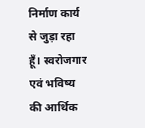निर्माण कार्य से जुड़ा रहा हूँ। स्वरोजगार एवं भविष्य की आर्थिक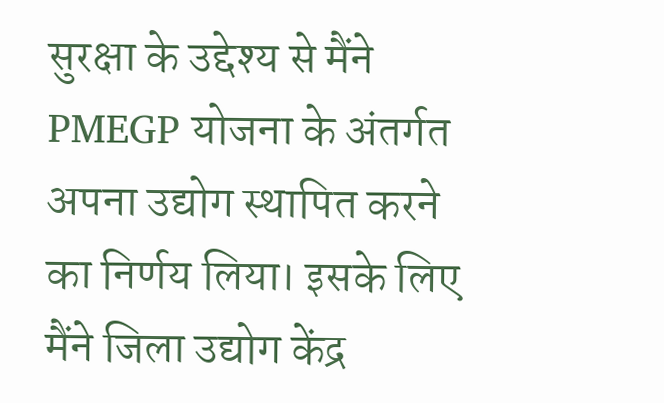सुरक्षा के उद्देश्य से मैंने PMEGP योजना के अंतर्गत अपना उद्योग स्थापित करने का निर्णय लिया। इसके लिए मैंने जिला उद्योग केंद्र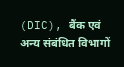(DIC), बैंक एवं अन्य संबंधित विभागों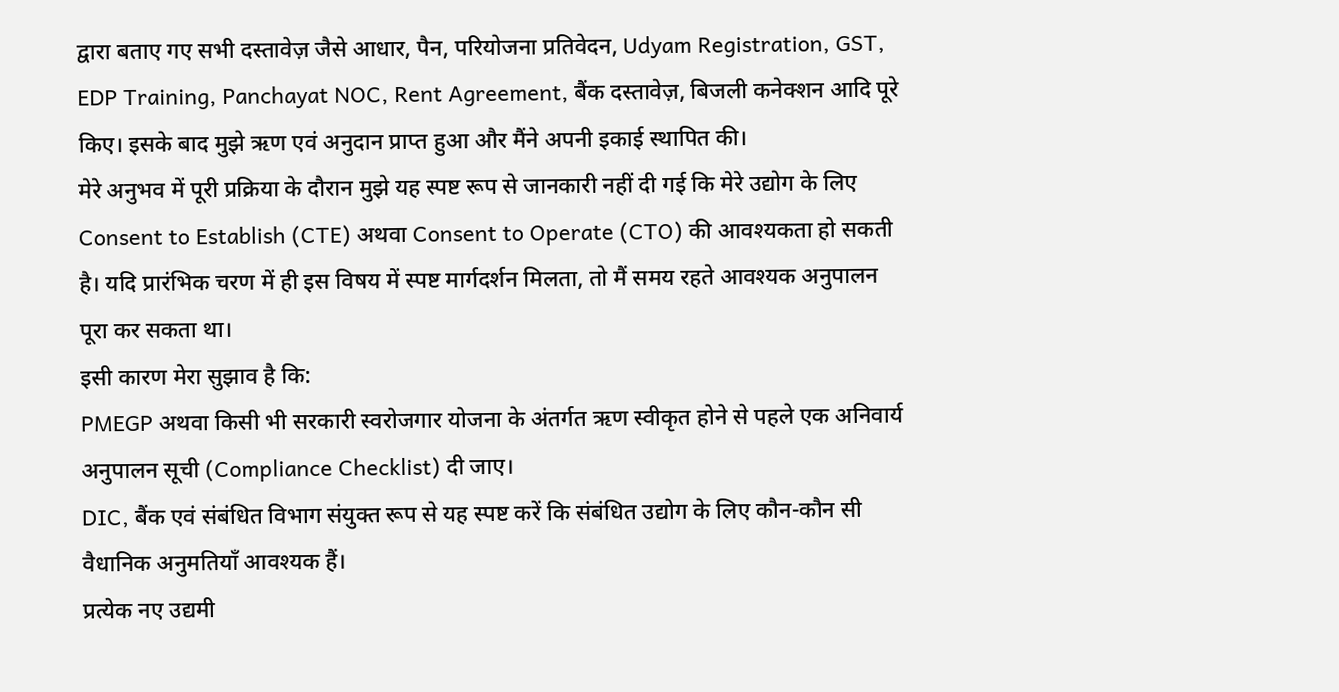द्वारा बताए गए सभी दस्तावेज़ जैसे आधार, पैन, परियोजना प्रतिवेदन, Udyam Registration, GST, EDP Training, Panchayat NOC, Rent Agreement, बैंक दस्तावेज़, बिजली कनेक्शन आदि पूरे किए। इसके बाद मुझे ऋण एवं अनुदान प्राप्त हुआ और मैंने अपनी इकाई स्थापित की।
मेरे अनुभव में पूरी प्रक्रिया के दौरान मुझे यह स्पष्ट रूप से जानकारी नहीं दी गई कि मेरे उद्योग के लिए Consent to Establish (CTE) अथवा Consent to Operate (CTO) की आवश्यकता हो सकती है। यदि प्रारंभिक चरण में ही इस विषय में स्पष्ट मार्गदर्शन मिलता, तो मैं समय रहते आवश्यक अनुपालन पूरा कर सकता था।
इसी कारण मेरा सुझाव है कि:
PMEGP अथवा किसी भी सरकारी स्वरोजगार योजना के अंतर्गत ऋण स्वीकृत होने से पहले एक अनिवार्य अनुपालन सूची (Compliance Checklist) दी जाए।
DIC, बैंक एवं संबंधित विभाग संयुक्त रूप से यह स्पष्ट करें कि संबंधित उद्योग के लिए कौन-कौन सी वैधानिक अनुमतियाँ आवश्यक हैं।
प्रत्येक नए उद्यमी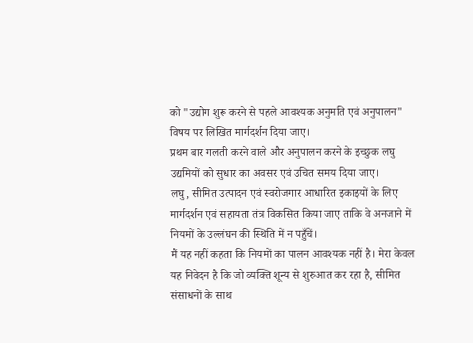को "उद्योग शुरू करने से पहले आवश्यक अनुमति एवं अनुपालन" विषय पर लिखित मार्गदर्शन दिया जाए।
प्रथम बार गलती करने वाले और अनुपालन करने के इच्छुक लघु उद्यमियों को सुधार का अवसर एवं उचित समय दिया जाए।
लघु, सीमित उत्पादन एवं स्वरोजगार आधारित इकाइयों के लिए मार्गदर्शन एवं सहायता तंत्र विकसित किया जाए ताकि वे अनजाने में नियमों के उल्लंघन की स्थिति में न पहुँचें।
मैं यह नहीं कहता कि नियमों का पालन आवश्यक नहीं है। मेरा केवल यह निवेदन है कि जो व्यक्ति शून्य से शुरुआत कर रहा है, सीमित संसाधनों के साथ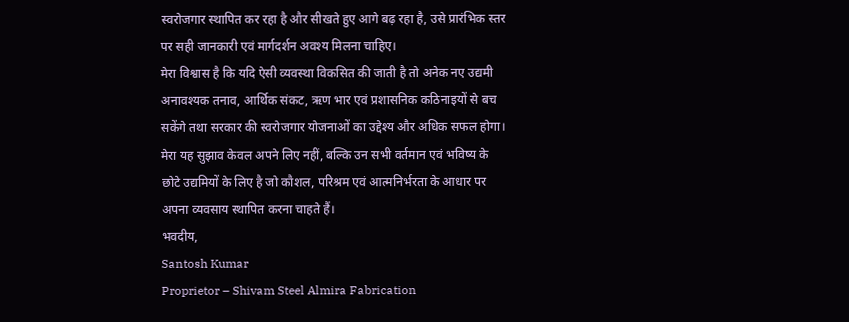स्वरोजगार स्थापित कर रहा है और सीखते हुए आगे बढ़ रहा है, उसे प्रारंभिक स्तर पर सही जानकारी एवं मार्गदर्शन अवश्य मिलना चाहिए।
मेरा विश्वास है कि यदि ऐसी व्यवस्था विकसित की जाती है तो अनेक नए उद्यमी अनावश्यक तनाव, आर्थिक संकट, ऋण भार एवं प्रशासनिक कठिनाइयों से बच सकेंगे तथा सरकार की स्वरोजगार योजनाओं का उद्देश्य और अधिक सफल होगा।
मेरा यह सुझाव केवल अपने लिए नहीं, बल्कि उन सभी वर्तमान एवं भविष्य के छोटे उद्यमियों के लिए है जो कौशल, परिश्रम एवं आत्मनिर्भरता के आधार पर अपना व्यवसाय स्थापित करना चाहते हैं।
भवदीय,
Santosh Kumar
Proprietor – Shivam Steel Almira Fabrication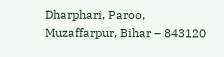Dharphari, Paroo, Muzaffarpur, Bihar – 843120